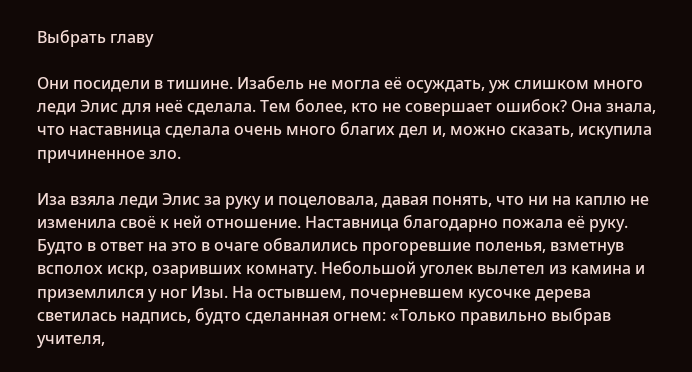Выбрать главу

Они посидели в тишине. Изабель не могла её осуждать, уж слишком много леди Элис для неё сделала. Тем более, кто не совершает ошибок? Она знала, что наставница сделала очень много благих дел и, можно сказать, искупила причиненное зло.

Иза взяла леди Элис за руку и поцеловала, давая понять, что ни на каплю не изменила своё к ней отношение. Наставница благодарно пожала её руку. Будто в ответ на это в очаге обвалились прогоревшие поленья, взметнув всполох искр, озаривших комнату. Небольшой уголек вылетел из камина и приземлился у ног Изы. На остывшем, почерневшем кусочке дерева светилась надпись, будто сделанная огнем: «Только правильно выбрав учителя,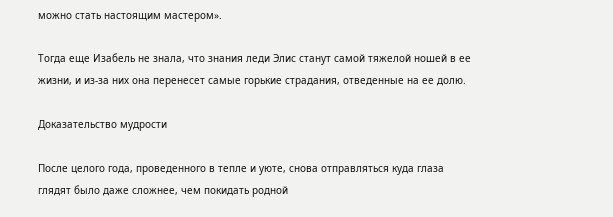можно стать настоящим мастером».

Тогда еще Изабель не знала, что знания леди Элис станут самой тяжелой ношей в ее жизни, и из-за них она перенесет самые горькие страдания, отведенные на ее долю.

Доказательство мудрости

После целого года, проведенного в тепле и уюте, снова отправляться куда глаза глядят было даже сложнее, чем покидать родной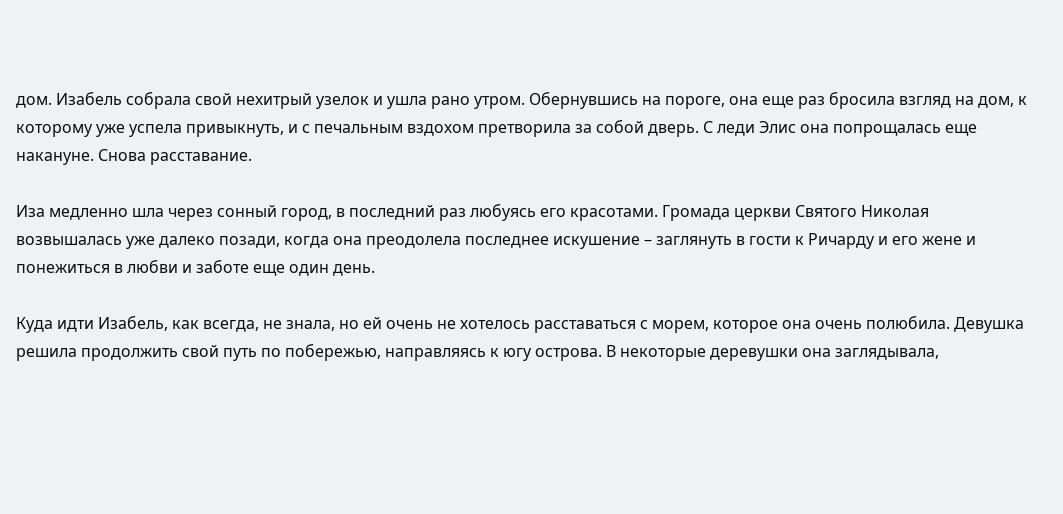дом. Изабель собрала свой нехитрый узелок и ушла рано утром. Обернувшись на пороге, она еще раз бросила взгляд на дом, к которому уже успела привыкнуть, и с печальным вздохом претворила за собой дверь. С леди Элис она попрощалась еще накануне. Снова расставание.

Иза медленно шла через сонный город, в последний раз любуясь его красотами. Громада церкви Святого Николая возвышалась уже далеко позади, когда она преодолела последнее искушение – заглянуть в гости к Ричарду и его жене и понежиться в любви и заботе еще один день.

Куда идти Изабель, как всегда, не знала, но ей очень не хотелось расставаться с морем, которое она очень полюбила. Девушка решила продолжить свой путь по побережью, направляясь к югу острова. В некоторые деревушки она заглядывала,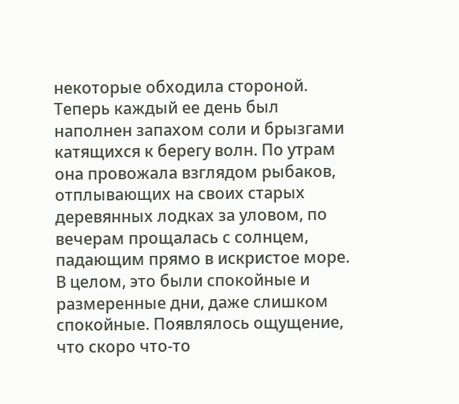некоторые обходила стороной. Теперь каждый ее день был наполнен запахом соли и брызгами катящихся к берегу волн. По утрам она провожала взглядом рыбаков, отплывающих на своих старых деревянных лодках за уловом, по вечерам прощалась с солнцем, падающим прямо в искристое море. В целом, это были спокойные и размеренные дни, даже слишком спокойные. Появлялось ощущение, что скоро что-то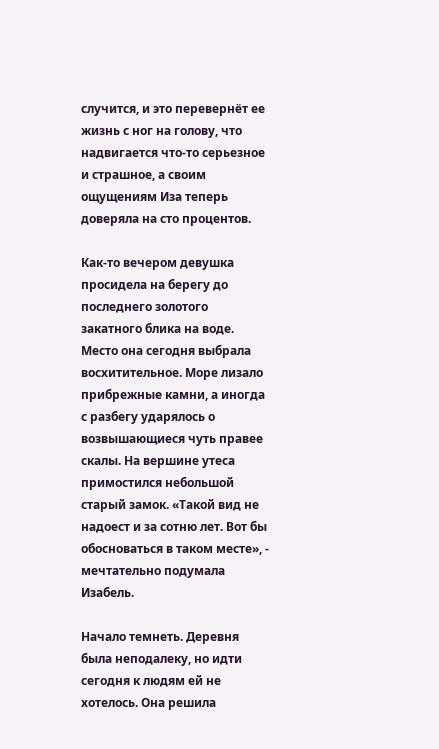случится, и это перевернёт ее жизнь с ног на голову, что надвигается что-то серьезное и страшное, а своим ощущениям Иза теперь доверяла на сто процентов.

Как-то вечером девушка просидела на берегу до последнего золотого закатного блика на воде. Место она сегодня выбрала восхитительное. Море лизало прибрежные камни, а иногда с разбегу ударялось о возвышающиеся чуть правее скалы. На вершине утеса примостился небольшой старый замок. «Такой вид не надоест и за сотню лет. Вот бы обосноваться в таком месте», - мечтательно подумала Изабель.

Начало темнеть. Деревня была неподалеку, но идти сегодня к людям ей не хотелось. Она решила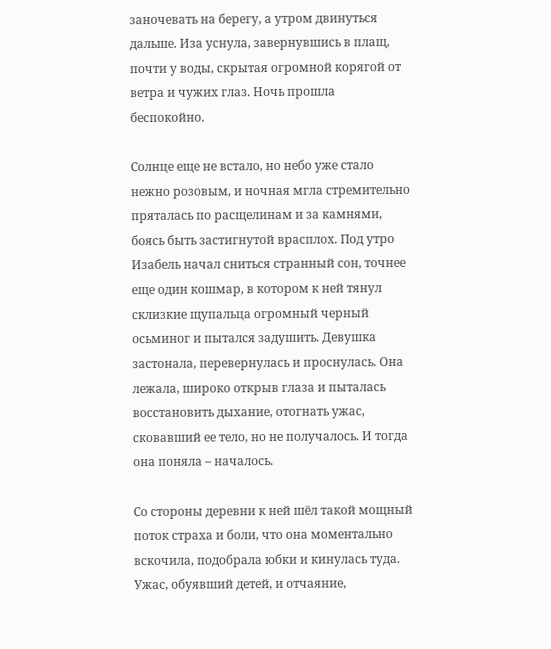заночевать на берегу, а утром двинуться дальше. Иза уснула, завернувшись в плащ, почти у воды, скрытая огромной корягой от ветра и чужих глаз. Ночь прошла беспокойно.

Солнце еще не встало, но небо уже стало нежно розовым, и ночная мгла стремительно пряталась по расщелинам и за камнями, боясь быть застигнутой врасплох. Под утро Изабель начал сниться странный сон, точнее еще один кошмар, в котором к ней тянул склизкие щупальца огромный черный осьминог и пытался задушить. Девушка застонала, перевернулась и проснулась. Она лежала, широко открыв глаза и пыталась восстановить дыхание, отогнать ужас, сковавший ее тело, но не получалось. И тогда она поняла – началось.

Со стороны деревни к ней шёл такой мощный поток страха и боли, что она моментально вскочила, подобрала юбки и кинулась туда. Ужас, обуявший детей, и отчаяние,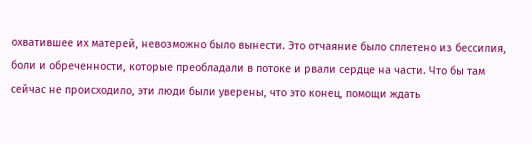охватившее их матерей, невозможно было вынести. Это отчаяние было сплетено из бессилия, боли и обреченности, которые преобладали в потоке и рвали сердце на части. Что бы там сейчас не происходило, эти люди были уверены, что это конец, помощи ждать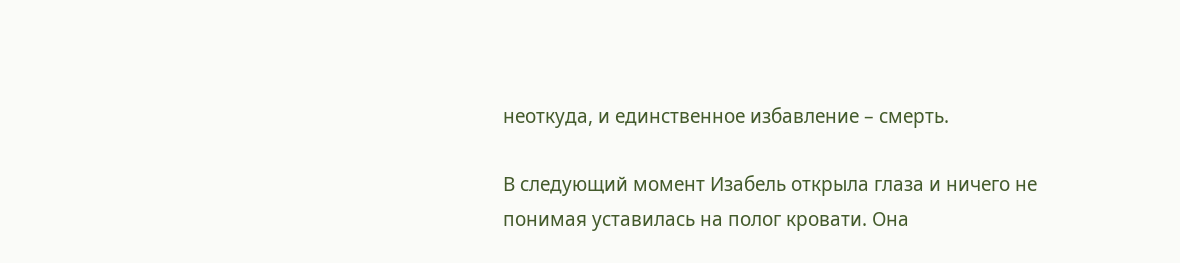неоткуда, и единственное избавление – смерть.

В следующий момент Изабель открыла глаза и ничего не понимая уставилась на полог кровати. Она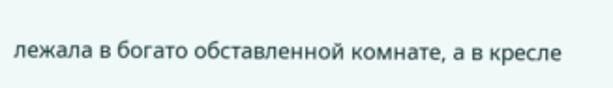лежала в богато обставленной комнате, а в кресле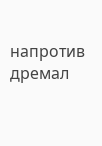напротив дремал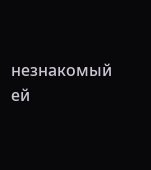незнакомый ей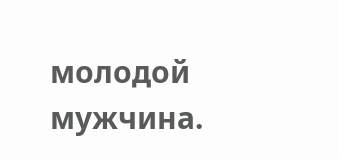молодой мужчина.